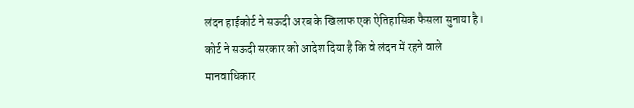लंदन हाईकोर्ट ने सऊदी अरब के खिलाफ एक ऐतिहासिक फैसला सुनाया है। कोर्ट ने सऊदी सरकार को आदेश दिया है कि वे लंदन में रहने वाले मानवाधिकार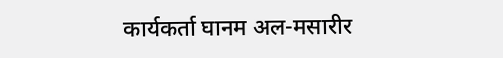कार्यकर्ता घानम अल-मसारीर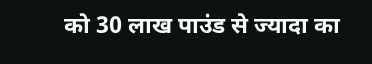को 30 लाख पाउंड से ज्यादा का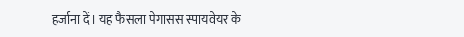हर्जाना दें। यह फैसला पेगासस स्पायवेयर के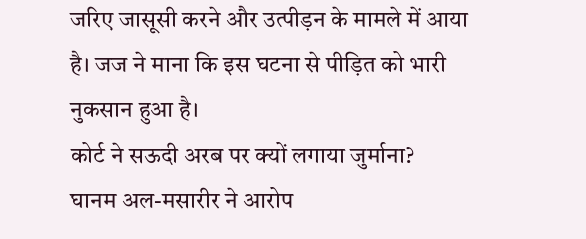जरिए जासूसी करने और उत्पीड़न के मामले में आया है। जज ने माना कि इस घटना से पीड़ित को भारी नुकसान हुआ है।
कोर्ट ने सऊदी अरब पर क्यों लगाया जुर्माना?
घानम अल-मसारीर ने आरोप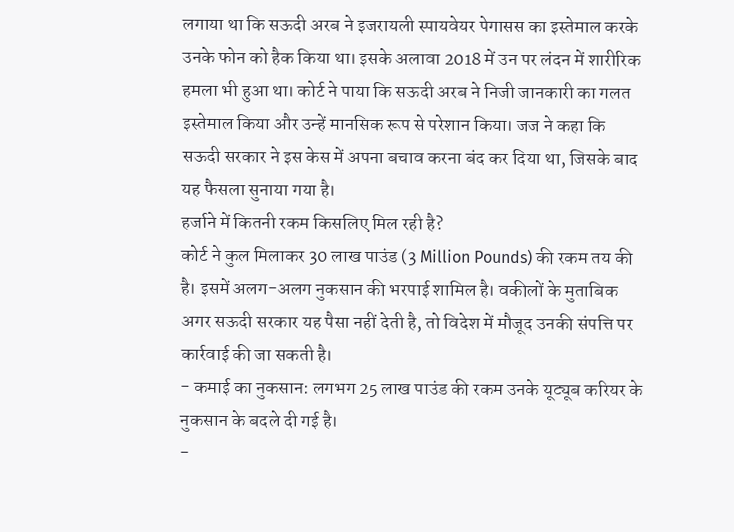लगाया था कि सऊदी अरब ने इजरायली स्पायवेयर पेगासस का इस्तेमाल करके उनके फोन को हैक किया था। इसके अलावा 2018 में उन पर लंदन में शारीरिक हमला भी हुआ था। कोर्ट ने पाया कि सऊदी अरब ने निजी जानकारी का गलत इस्तेमाल किया और उन्हें मानसिक रूप से परेशान किया। जज ने कहा कि सऊदी सरकार ने इस केस में अपना बचाव करना बंद कर दिया था, जिसके बाद यह फैसला सुनाया गया है।
हर्जाने में कितनी रकम किसलिए मिल रही है?
कोर्ट ने कुल मिलाकर 30 लाख पाउंड (3 Million Pounds) की रकम तय की है। इसमें अलग-अलग नुकसान की भरपाई शामिल है। वकीलों के मुताबिक अगर सऊदी सरकार यह पैसा नहीं देती है, तो विदेश में मौजूद उनकी संपत्ति पर कार्रवाई की जा सकती है।
- कमाई का नुकसान: लगभग 25 लाख पाउंड की रकम उनके यूट्यूब करियर के नुकसान के बदले दी गई है।
-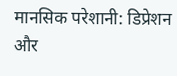मानसिक परेशानी: डिप्रेशन और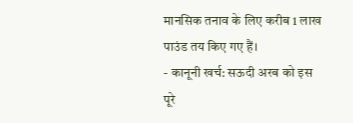मानसिक तनाव के लिए करीब 1 लाख पाउंड तय किए गए हैं।
- कानूनी खर्च: सऊदी अरब को इस पूरे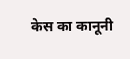केस का कानूनी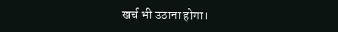खर्च भी उठाना होगा।